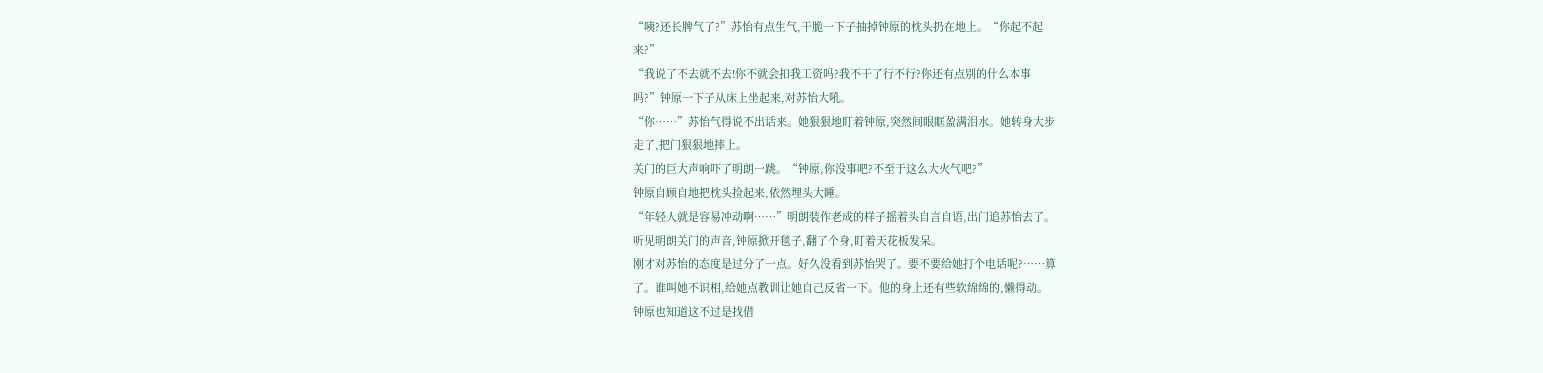“咦?还长脾气了?”苏怡有点生气,干脆一下子抽掉钟原的枕头扔在地上。“你起不起
来?”
“我说了不去就不去!你不就会扣我工资吗?我不干了行不行?你还有点别的什么本事
吗?”钟原一下子从床上坐起来,对苏怡大吼。
“你……”苏怡气得说不出话来。她狠狠地盯着钟原,突然间眼眶盈满泪水。她转身大步
走了,把门狠狠地摔上。
关门的巨大声响吓了明朗一跳。“钟原,你没事吧?不至于这么大火气吧?”
钟原自顾自地把枕头捡起来,依然埋头大睡。
“年轻人就是容易冲动啊……”明朗装作老成的样子摇着头自言自语,出门追苏怡去了。
听见明朗关门的声音,钟原掀开毯子,翻了个身,盯着天花板发呆。
刚才对苏怡的态度是过分了一点。好久没看到苏怡哭了。要不要给她打个电话呢?……算
了。谁叫她不识相,给她点教训让她自己反省一下。他的身上还有些软绵绵的,懒得动。
钟原也知道这不过是找借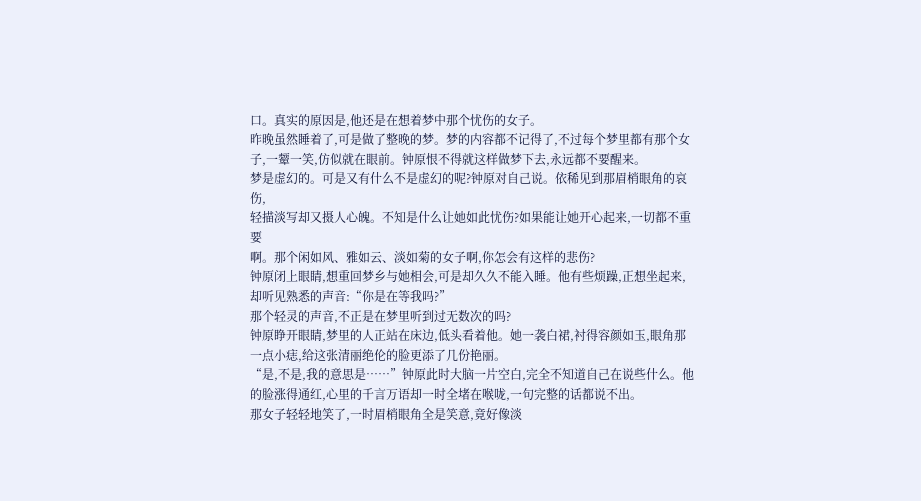口。真实的原因是,他还是在想着梦中那个忧伤的女子。
昨晚虽然睡着了,可是做了整晚的梦。梦的内容都不记得了,不过每个梦里都有那个女
子,一颦一笑,仿似就在眼前。钟原恨不得就这样做梦下去,永远都不要醒来。
梦是虚幻的。可是又有什么不是虚幻的呢?钟原对自己说。依稀见到那眉梢眼角的哀伤,
轻描淡写却又摄人心魄。不知是什么让她如此忧伤?如果能让她开心起来,一切都不重要
啊。那个闲如风、雅如云、淡如菊的女子啊,你怎会有这样的悲伤?
钟原闭上眼睛,想重回梦乡与她相会,可是却久久不能入睡。他有些烦躁,正想坐起来,
却听见熟悉的声音:“你是在等我吗?”
那个轻灵的声音,不正是在梦里听到过无数次的吗?
钟原睁开眼睛,梦里的人正站在床边,低头看着他。她一袭白裙,衬得容颜如玉,眼角那
一点小痣,给这张清丽绝伦的脸更添了几份艳丽。
“是,不是,我的意思是……”钟原此时大脑一片空白,完全不知道自己在说些什么。他
的脸涨得通红,心里的千言万语却一时全堵在喉咙,一句完整的话都说不出。
那女子轻轻地笑了,一时眉梢眼角全是笑意,竟好像淡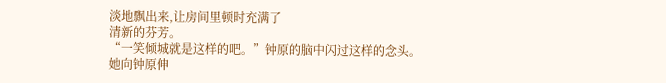淡地飘出来,让房间里顿时充满了
清新的芬芳。
“一笑倾城就是这样的吧。”钟原的脑中闪过这样的念头。
她向钟原伸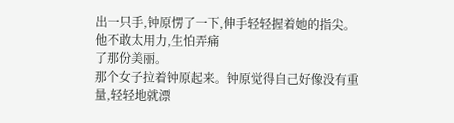出一只手,钟原愣了一下,伸手轻轻握着她的指尖。他不敢太用力,生怕弄痛
了那份美丽。
那个女子拉着钟原起来。钟原觉得自己好像没有重量,轻轻地就漂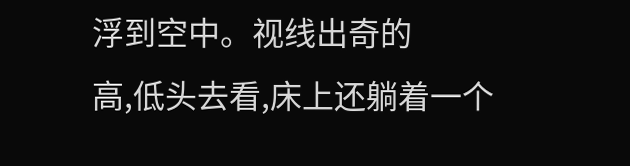浮到空中。视线出奇的
高,低头去看,床上还躺着一个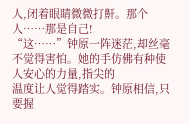人,闭着眼睛微微打鼾。那个人……那是自己!
“这……”钟原一阵迷茫,却丝毫不觉得害怕。她的手仿佛有种使人安心的力量,指尖的
温度让人觉得踏实。钟原相信,只要握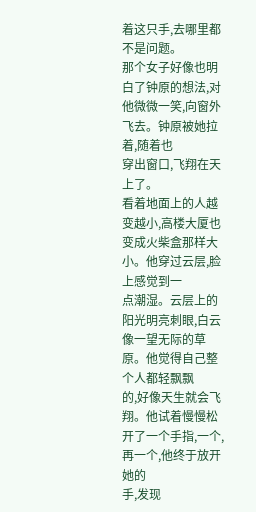着这只手,去哪里都不是问题。
那个女子好像也明白了钟原的想法,对他微微一笑,向窗外飞去。钟原被她拉着,随着也
穿出窗口,飞翔在天上了。
看着地面上的人越变越小,高楼大厦也变成火柴盒那样大小。他穿过云层,脸上感觉到一
点潮湿。云层上的阳光明亮刺眼,白云像一望无际的草原。他觉得自己整个人都轻飘飘
的,好像天生就会飞翔。他试着慢慢松开了一个手指,一个,再一个,他终于放开她的
手,发现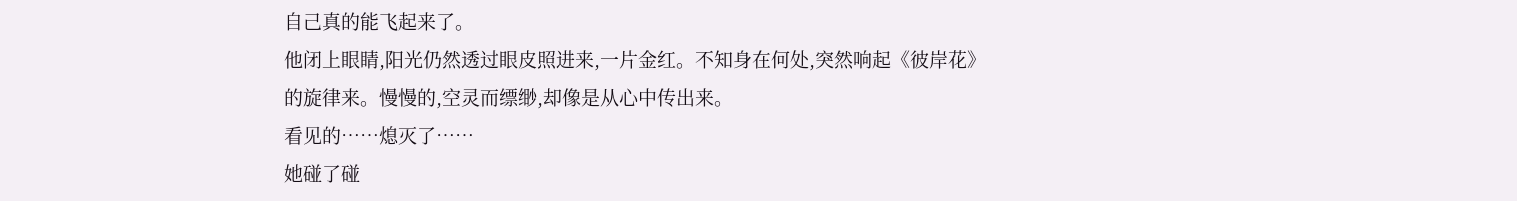自己真的能飞起来了。
他闭上眼睛,阳光仍然透过眼皮照进来,一片金红。不知身在何处,突然响起《彼岸花》
的旋律来。慢慢的,空灵而缥缈,却像是从心中传出来。
看见的……熄灭了……
她碰了碰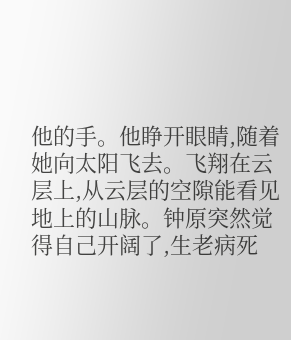他的手。他睁开眼睛,随着她向太阳飞去。飞翔在云层上,从云层的空隙能看见
地上的山脉。钟原突然觉得自己开阔了,生老病死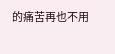的痛苦再也不用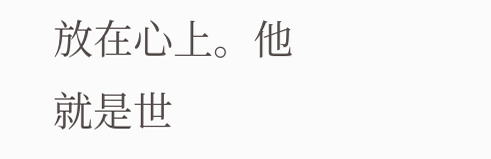放在心上。他就是世